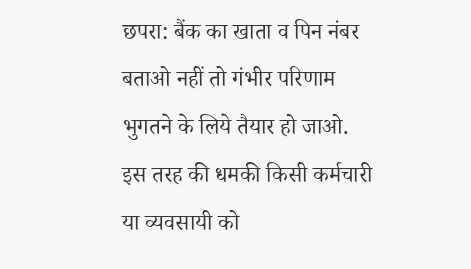छपरा: बैंक का खाता व पिन नंबर बताओ नहीं तो गंभीर परिणाम भुगतने के लिये तैयार हो जाओ. इस तरह की धमकी किसी कर्मचारी या व्यवसायी को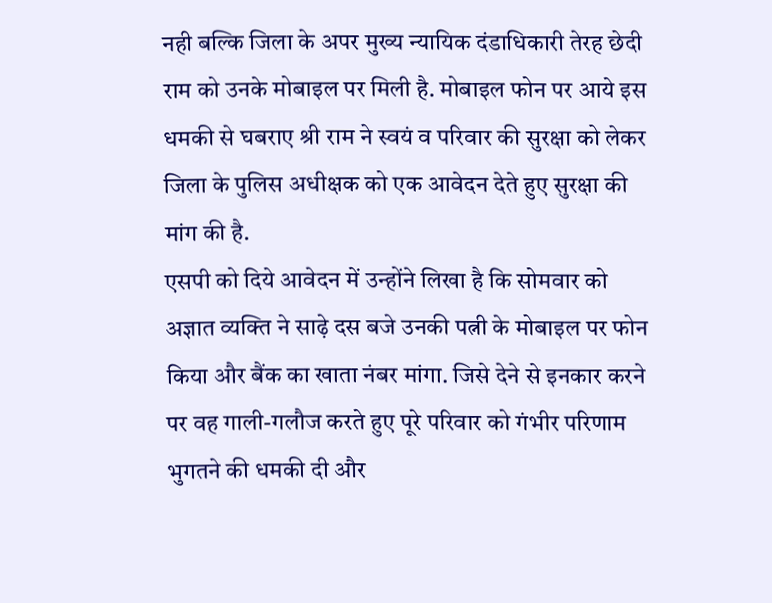नही बल्कि जिला के अपर मुख्य न्यायिक दंडाधिकारी तेरह छेदी राम को उनके मोबाइल पर मिली है. मोबाइल फोन पर आये इस धमकी से घबराए श्री राम ने स्वयं व परिवार की सुरक्षा को लेकर जिला के पुलिस अधीक्षक को एक आवेदन देते हुए सुरक्षा की मांग की है.
एसपी को दिये आवेदन में उन्होंने लिखा है कि सोमवार को अज्ञात व्यक्ति ने साढ़े दस बजे उनकी पत्नी के मोबाइल पर फोन किया और बैंक का खाता नंबर मांगा. जिसे देने से इनकार करने पर वह गाली-गलौज करते हुए पूरे परिवार को गंभीर परिणाम भुगतने की धमकी दी और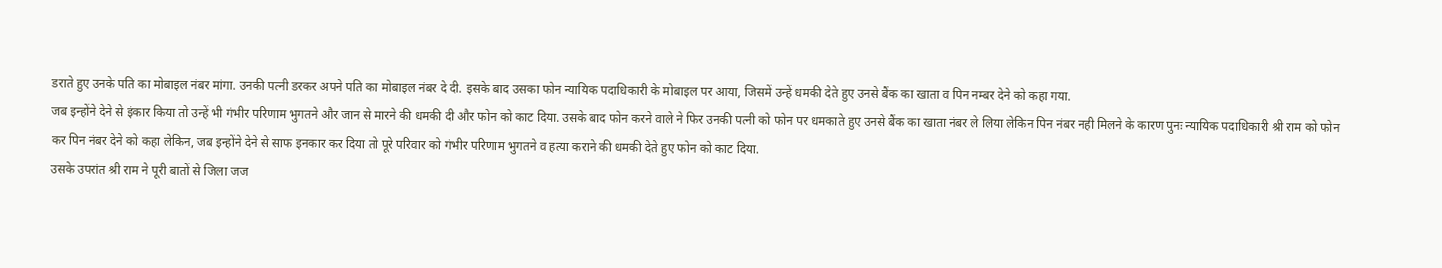डराते हुए उनके पति का मोबाइल नंबर मांगा. उनकी पत्नी डरकर अपने पति का मोबाइल नंबर दे दी. इसके बाद उसका फोन न्यायिक पदाधिकारी के मोबाइल पर आया, जिसमें उन्हें धमकी देते हुए उनसे बैंक का खाता व पिन नम्बर देने को कहा गया.
जब इन्होंने देने से इंकार किया तो उन्हें भी गंभीर परिणाम भुगतने और जान से मारने की धमकी दी और फोन को काट दिया. उसके बाद फोन करने वाले ने फिर उनकी पत्नी को फोन पर धमकाते हुए उनसे बैंक का खाता नंबर ले लिया लेकिन पिन नंबर नही मिलने के कारण पुनः न्यायिक पदाधिकारी श्री राम को फोन कर पिन नंबर देने को कहा लेकिन, जब इन्होंने देने से साफ इनकार कर दिया तो पूरे परिवार को गंभीर परिणाम भुगतने व हत्या कराने की धमकी देते हुए फोन को काट दिया.
उसके उपरांत श्री राम ने पूरी बातों से जिला जज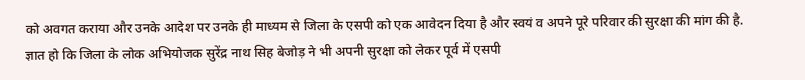को अवगत कराया और उनके आदेश पर उनके ही माध्यम से जिला के एसपी को एक आवेदन दिया है और स्वयं व अपने पूरे परिवार की सुरक्षा की मांग की है. ज्ञात हो कि जिला के लोक अभियोजक सुरेंद्र नाथ सिह बेजोड़ ने भी अपनी सुरक्षा को लेकर पूर्व में एसपी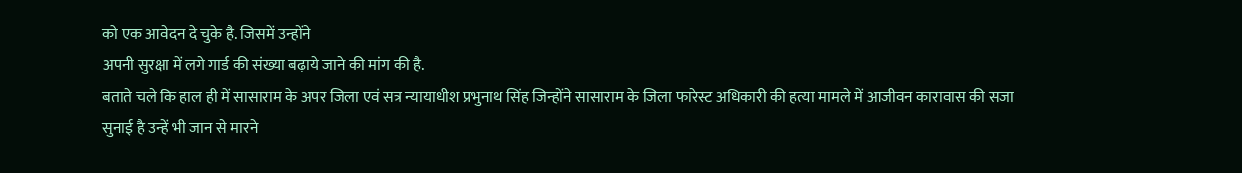को एक आवेदन दे चुके है. जिसमें उन्होंने
अपनी सुरक्षा में लगे गार्ड की संख्या बढ़ाये जाने की मांग की है.
बताते चले कि हाल ही में सासाराम के अपर जिला एवं सत्र न्यायाधीश प्रभुनाथ सिंह जिन्होंने सासाराम के जिला फारेस्ट अधिकारी की हत्या मामले में आजीवन कारावास की सजा सुनाई है उन्हें भी जान से मारने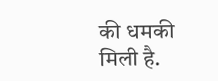की धमकी मिली है.